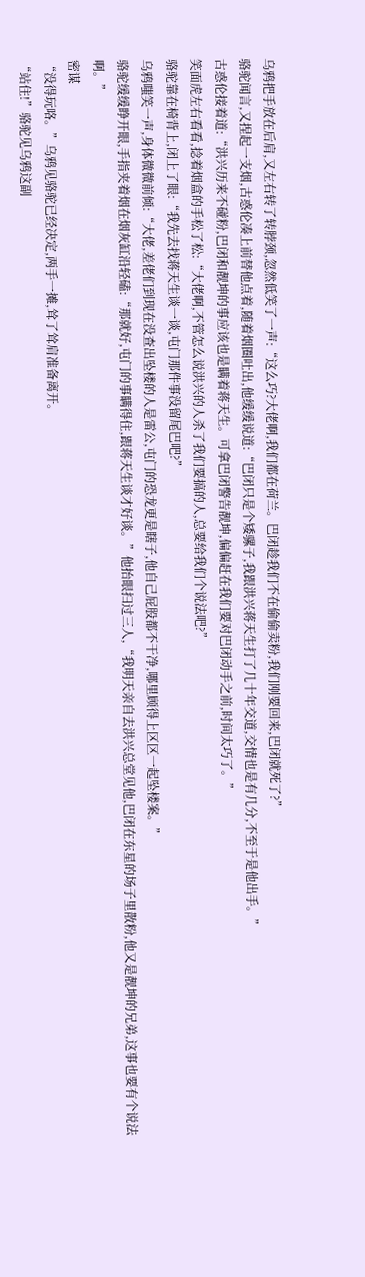乌鸦把手放在后肩,又左右转了转脖颈,忽然低笑了一声:“这么巧?大佬啊,我们都在荷兰。巴闭趁我们不在偷偷卖粉,我们刚要回来,巴闭就死了?”
骆驼闻言,又捏起一支烟,古惑伦凑上前替他点着,随着烟圈吐出,他缓缓说道:“巴闭只是个矮骡子,我跟洪兴蒋天生打了几十年交道,交情也是有几分,不至于是他出手。”
古惑伦接着道:“洪兴历来不碰粉,巴闭和靓坤的事应该也是瞒着蒋天生。可拿巴闭警告靓坤,偏偏赶在我们要对巴闭动手之前,时间太巧了。”
笑面虎左右看看,捻着烟盒的手松了松:“大佬啊,不管怎么说洪兴的人杀了我们要搞的人,总要给我们个说法吧?”
骆驼靠在椅背上,闭上了眼:“我先去找蒋天生谈一谈,屯门那件事没留尾巴吧?”
乌鸦嗤笑一声,身体微微前倾:“大佬,差佬们到现在没查出坠楼的人是雷公,屯门的恐龙更是瞎子,他自己屁股都不干净,哪里顾得上区区一起坠楼案。”
骆驼缓缓睁开眼,手指夹着烟在烟灰缸沿轻磕:“那就好,屯门的事瞒得住,跟蒋天生谈才好谈。”他抬眼扫过三人,“我明天亲自去洪兴总堂见他,巴闭在东星的场子里散粉,他又是靓坤的兄弟,这事也要有个说法啊。”
密谋
“没得玩咯。”乌鸦见骆驼已经决定,两手一摊,耸了耸肩准备离开。
“站住!”骆驼见乌鸦这副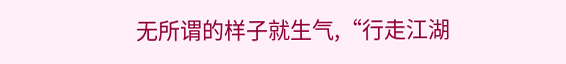无所谓的样子就生气,“行走江湖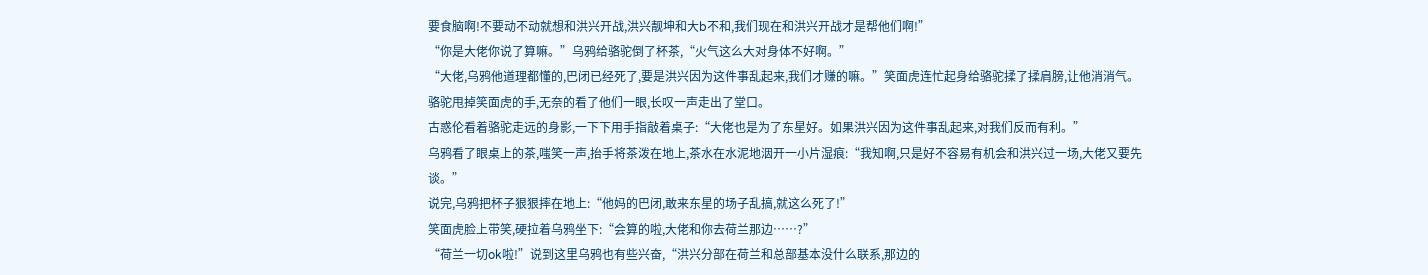要食脑啊!不要动不动就想和洪兴开战,洪兴靓坤和大b不和,我们现在和洪兴开战才是帮他们啊!”
“你是大佬你说了算嘛。”乌鸦给骆驼倒了杯茶,“火气这么大对身体不好啊。”
“大佬,乌鸦他道理都懂的,巴闭已经死了,要是洪兴因为这件事乱起来,我们才赚的嘛。”笑面虎连忙起身给骆驼揉了揉肩膀,让他消消气。
骆驼甩掉笑面虎的手,无奈的看了他们一眼,长叹一声走出了堂口。
古惑伦看着骆驼走远的身影,一下下用手指敲着桌子:“大佬也是为了东星好。如果洪兴因为这件事乱起来,对我们反而有利。”
乌鸦看了眼桌上的茶,嗤笑一声,抬手将茶泼在地上,茶水在水泥地洇开一小片湿痕:“我知啊,只是好不容易有机会和洪兴过一场,大佬又要先谈。”
说完,乌鸦把杯子狠狠摔在地上:“他妈的巴闭,敢来东星的场子乱搞,就这么死了!”
笑面虎脸上带笑,硬拉着乌鸦坐下:“会算的啦,大佬和你去荷兰那边……?”
“荷兰一切ok啦!”说到这里乌鸦也有些兴奋,“洪兴分部在荷兰和总部基本没什么联系,那边的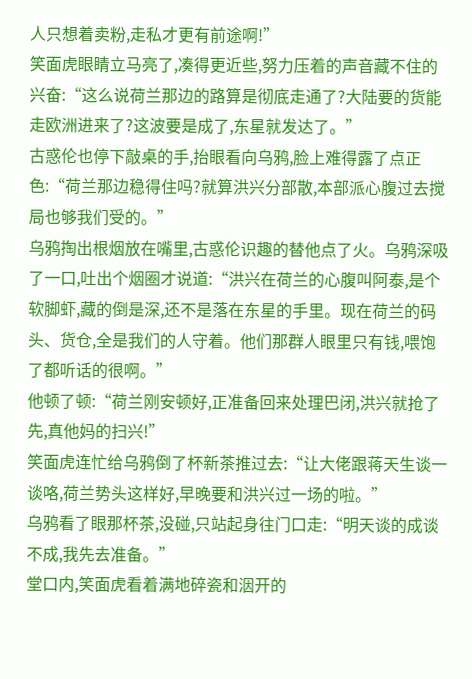人只想着卖粉,走私才更有前途啊!”
笑面虎眼睛立马亮了,凑得更近些,努力压着的声音藏不住的兴奋:“这么说荷兰那边的路算是彻底走通了?大陆要的货能走欧洲进来了?这波要是成了,东星就发达了。”
古惑伦也停下敲桌的手,抬眼看向乌鸦,脸上难得露了点正色:“荷兰那边稳得住吗?就算洪兴分部散,本部派心腹过去搅局也够我们受的。”
乌鸦掏出根烟放在嘴里,古惑伦识趣的替他点了火。乌鸦深吸了一口,吐出个烟圈才说道:“洪兴在荷兰的心腹叫阿泰,是个软脚虾,藏的倒是深,还不是落在东星的手里。现在荷兰的码头、货仓,全是我们的人守着。他们那群人眼里只有钱,喂饱了都听话的很啊。”
他顿了顿:“荷兰刚安顿好,正准备回来处理巴闭,洪兴就抢了先,真他妈的扫兴!”
笑面虎连忙给乌鸦倒了杯新茶推过去:“让大佬跟蒋天生谈一谈咯,荷兰势头这样好,早晚要和洪兴过一场的啦。”
乌鸦看了眼那杯茶,没碰,只站起身往门口走:“明天谈的成谈不成,我先去准备。”
堂口内,笑面虎看着满地碎瓷和洇开的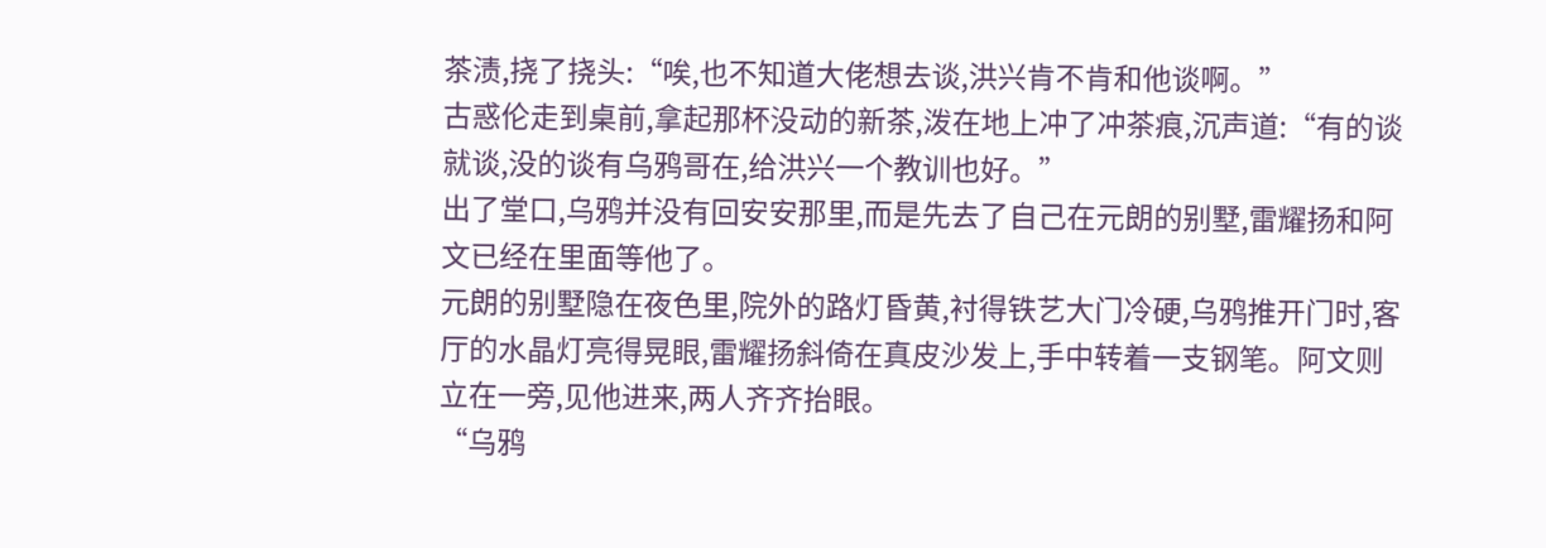茶渍,挠了挠头:“唉,也不知道大佬想去谈,洪兴肯不肯和他谈啊。”
古惑伦走到桌前,拿起那杯没动的新茶,泼在地上冲了冲茶痕,沉声道:“有的谈就谈,没的谈有乌鸦哥在,给洪兴一个教训也好。”
出了堂口,乌鸦并没有回安安那里,而是先去了自己在元朗的别墅,雷耀扬和阿文已经在里面等他了。
元朗的别墅隐在夜色里,院外的路灯昏黄,衬得铁艺大门冷硬,乌鸦推开门时,客厅的水晶灯亮得晃眼,雷耀扬斜倚在真皮沙发上,手中转着一支钢笔。阿文则立在一旁,见他进来,两人齐齐抬眼。
“乌鸦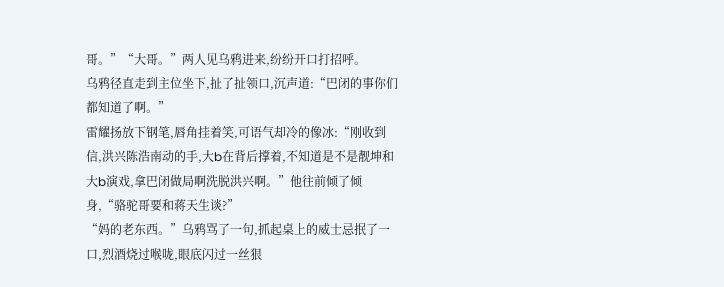哥。”“大哥。”两人见乌鸦进来,纷纷开口打招呼。
乌鸦径直走到主位坐下,扯了扯领口,沉声道:“巴闭的事你们都知道了啊。”
雷耀扬放下钢笔,唇角挂着笑,可语气却冷的像冰:“刚收到信,洪兴陈浩南动的手,大b在背后撑着,不知道是不是靓坤和大b演戏,拿巴闭做局啊洗脱洪兴啊。”他往前倾了倾身,“骆驼哥要和蒋天生谈?”
“妈的老东西。”乌鸦骂了一句,抓起桌上的威士忌抿了一口,烈酒烧过喉咙,眼底闪过一丝狠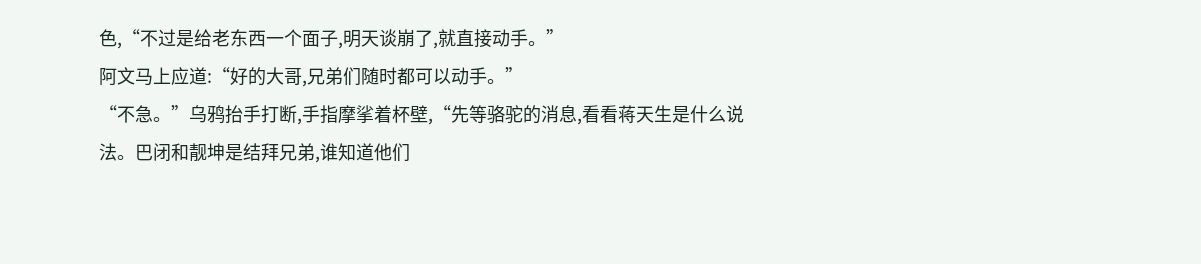色,“不过是给老东西一个面子,明天谈崩了,就直接动手。”
阿文马上应道:“好的大哥,兄弟们随时都可以动手。”
“不急。”乌鸦抬手打断,手指摩挲着杯壁,“先等骆驼的消息,看看蒋天生是什么说法。巴闭和靓坤是结拜兄弟,谁知道他们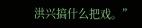洪兴搞什么把戏。”